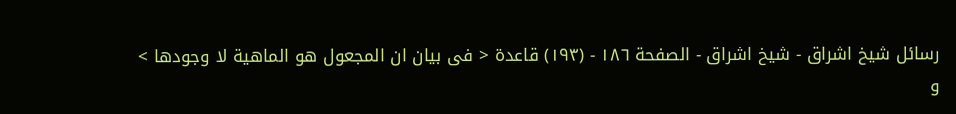رسائل شيخ اشراق - شيخ اشراق - الصفحة ١٨٦ - (١٩٣) قاعدة < فى بيان ان المجعول هو الماهية لا وجودها >
و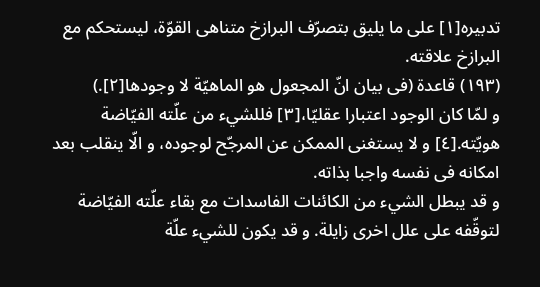تدبيره[١] على ما يليق بتصرّف البرازخ متناهى القوّة، ليستحكم مع البرازخ علاقته.
(١٩٣) قاعدة (فى بيان انّ المجعول هو الماهيّة لا وجودها[٢].)
و لمّا كان الوجود اعتبارا عقليّا،[٣] فللشيء من علّته الفيّاضة هويّته.[٤] و لا يستغنى الممكن عن المرجّح لوجوده، و الّا ينقلب بعد امكانه فى نفسه واجبا بذاته.
و قد يبطل الشيء من الكائنات الفاسدات مع بقاء علّته الفيّاضة لتوقّفه على علل اخرى زايلة. و قد يكون للشيء علّة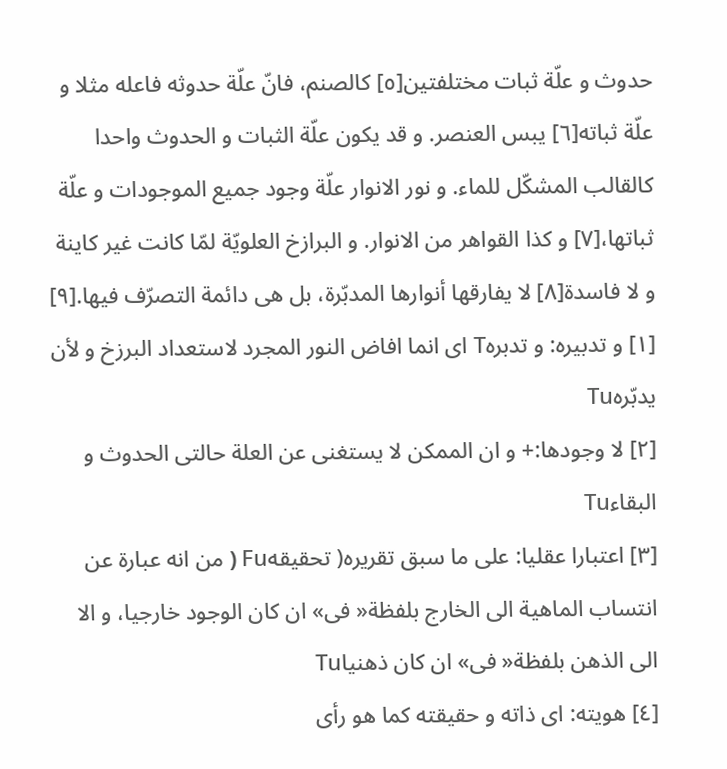حدوث و علّة ثبات مختلفتين[٥] كالصنم، فانّ علّة حدوثه فاعله مثلا و علّة ثباته[٦] يبس العنصر. و قد يكون علّة الثبات و الحدوث واحدا كالقالب المشكّل للماء. و نور الانوار علّة وجود جميع الموجودات و علّة ثباتها،[٧] و كذا القواهر من الانوار. و البرازخ العلويّة لمّا كانت غير كاينة و لا فاسدة[٨] لا يفارقها أنوارها المدبّرة، بل هى دائمة التصرّف فيها.[٩]
[١] و تدبيره: و تدبرهT اى انما افاض النور المجرد لاستعداد البرزخ و لأن يدبّرهTu
[٢] لا وجودها:+ و ان الممكن لا يستغنى عن العلة حالتى الحدوث و البقاءTu
[٣] اعتبارا عقليا: على ما سبق تقريره( تحقيقهFu ( من انه عبارة عن انتساب الماهية الى الخارج بلفظة« فى» ان كان الوجود خارجيا، و الا الى الذهن بلفظة« فى» ان كان ذهنياTu
[٤] هويته: اى ذاته و حقيقته كما هو رأى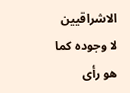الاشراقيين لا وجوده كما هو رأى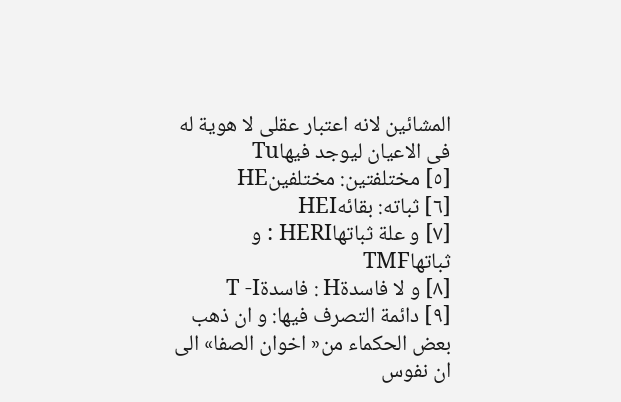المشائين لانه اعتبار عقلى لا هوية له فى الاعيان ليوجد فيهاTu
[٥] مختلفتين: مختلفينHE
[٦] ثباته: بقائهHEI
[٧] و علة ثباتهاHERI : و ثباتهاTMF
[٨] و لا فاسدةH : فاسدةT -I
[٩] دائمة التصرف فيها: و ان ذهب بعض الحكماء من« اخوان الصفا» الى ان نفوس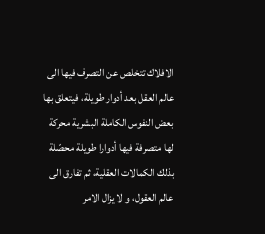الافلاك تتخلص عن التصرف فيها الى عالم العقل بعد أدوار طويلة، فيتعلق بها بعض النفوس الكاملة البشرية محركة لها متصرفة فيها أدوارا طويلة محصّلة بذلك الكمالات العقلية، ثم تفارق الى عالم العقول، و لا يزال الامر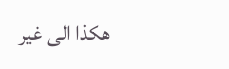هكذا الى غير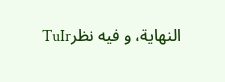النهاية، و فيه نظرTuIr